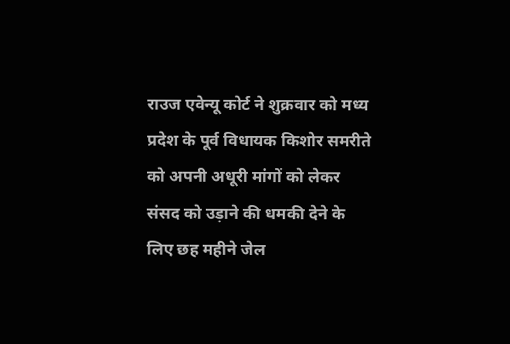राउज एवेन्यू कोर्ट ने शुक्रवार को मध्य प्रदेश के पूर्व विधायक किशोर समरीते को अपनी अधूरी मांगों को लेकर संसद को उड़ाने की धमकी देने के लिए छह महीने जेल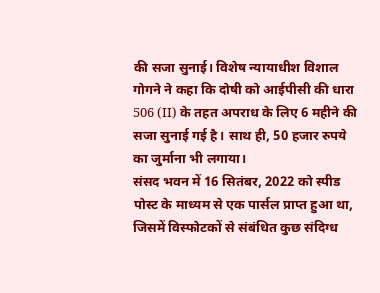की सजा सुनाई। विशेष न्यायाधीश विशाल गोगने ने कहा कि दोषी को आईपीसी की धारा 506 (II) के तहत अपराध के लिए 6 महीने की सजा सुनाई गई है। साथ ही, 50 हजार रुपये का जुर्माना भी लगाया।
संसद भवन में 16 सितंबर, 2022 को स्पीड पोस्ट के माध्यम से एक पार्सल प्राप्त हुआ था, जिसमें विस्फोटकों से संबंधित कुछ संदिग्ध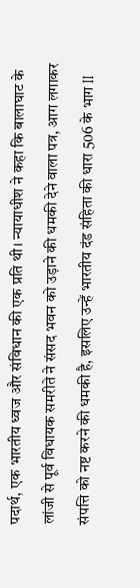पदार्थ, एक भारतीय ध्वज और संविधान की एक प्रति थी। न्यायाधीश ने कहा कि बालाघाट के लांजी से पूर्व विधायक समरीते ने संसद भवन को उड़ाने की धमकी देने वाला पत्र, आग लगाकर संपत्ति को नष्ट करने की धमकी है, इसलिए उन्हें भारतीय दंड संहिता की धारा 506 के भाग II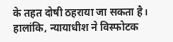के तहत दोषी ठहराया जा सकता है।
हालांकि, न्यायाधीश ने विस्फोटक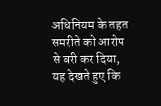अधिनियम के तहत समरीते को आरोप से बरी कर दिया, यह देखते हुए कि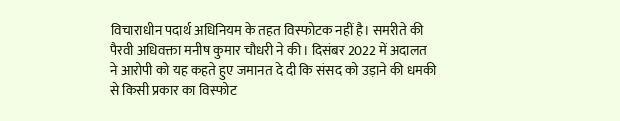विचाराधीन पदार्थ अधिनियम के तहत विस्फोटक नहीं है। समरीते की पैरवी अधिवक्ता मनीष कुमार चौधरी ने की। दिसंबर 2022 में अदालत ने आरोपी को यह कहते हुए जमानत दे दी कि संसद को उड़ाने की धमकी से किसी प्रकार का विस्फोट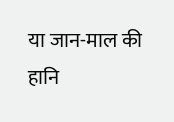या जान-माल की हानि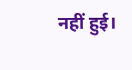नहीं हुई।